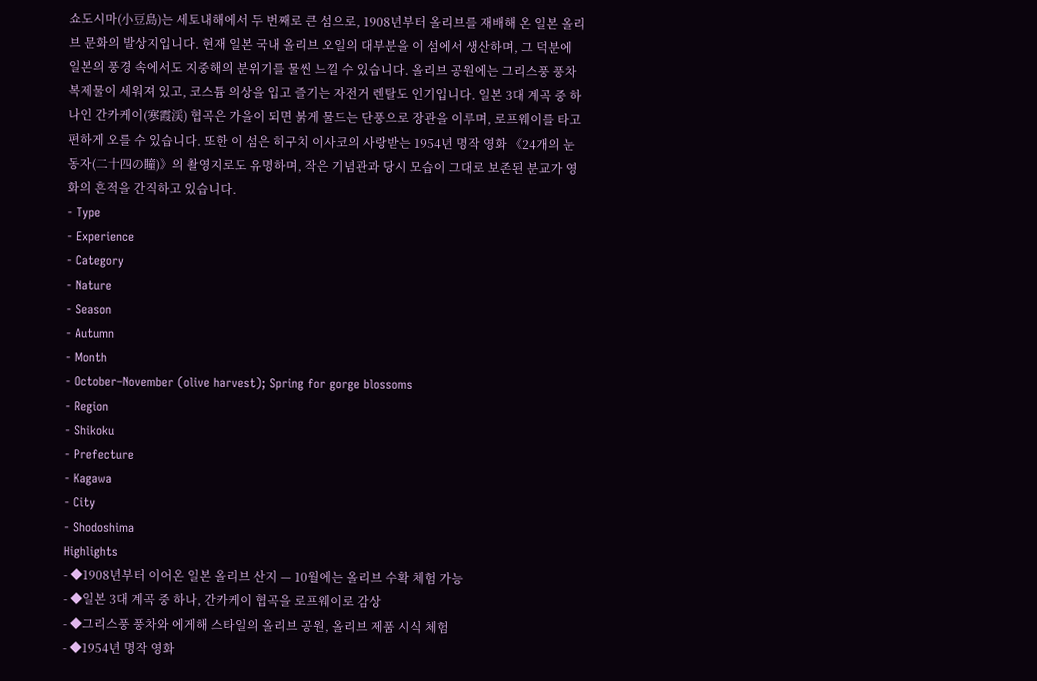쇼도시마(小豆島)는 세토내해에서 두 번째로 큰 섬으로, 1908년부터 올리브를 재배해 온 일본 올리브 문화의 발상지입니다. 현재 일본 국내 올리브 오일의 대부분을 이 섬에서 생산하며, 그 덕분에 일본의 풍경 속에서도 지중해의 분위기를 물씬 느낄 수 있습니다. 올리브 공원에는 그리스풍 풍차 복제물이 세워져 있고, 코스튬 의상을 입고 즐기는 자전거 렌탈도 인기입니다. 일본 3대 계곡 중 하나인 간카케이(寒霞渓) 협곡은 가을이 되면 붉게 물드는 단풍으로 장관을 이루며, 로프웨이를 타고 편하게 오를 수 있습니다. 또한 이 섬은 히구치 이사코의 사랑받는 1954년 명작 영화 《24개의 눈동자(二十四の瞳)》의 촬영지로도 유명하며, 작은 기념관과 당시 모습이 그대로 보존된 분교가 영화의 흔적을 간직하고 있습니다.
- Type
- Experience
- Category
- Nature
- Season
- Autumn
- Month
- October–November (olive harvest); Spring for gorge blossoms
- Region
- Shikoku
- Prefecture
- Kagawa
- City
- Shodoshima
Highlights
- ◆1908년부터 이어온 일본 올리브 산지 — 10월에는 올리브 수확 체험 가능
- ◆일본 3대 계곡 중 하나, 간카케이 협곡을 로프웨이로 감상
- ◆그리스풍 풍차와 에게해 스타일의 올리브 공원, 올리브 제품 시식 체험
- ◆1954년 명작 영화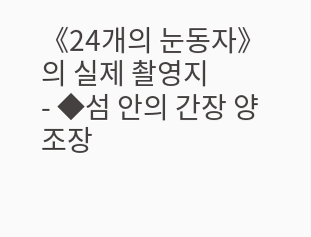《24개의 눈동자》의 실제 촬영지
- ◆섬 안의 간장 양조장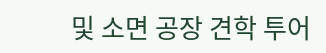및 소면 공장 견학 투어